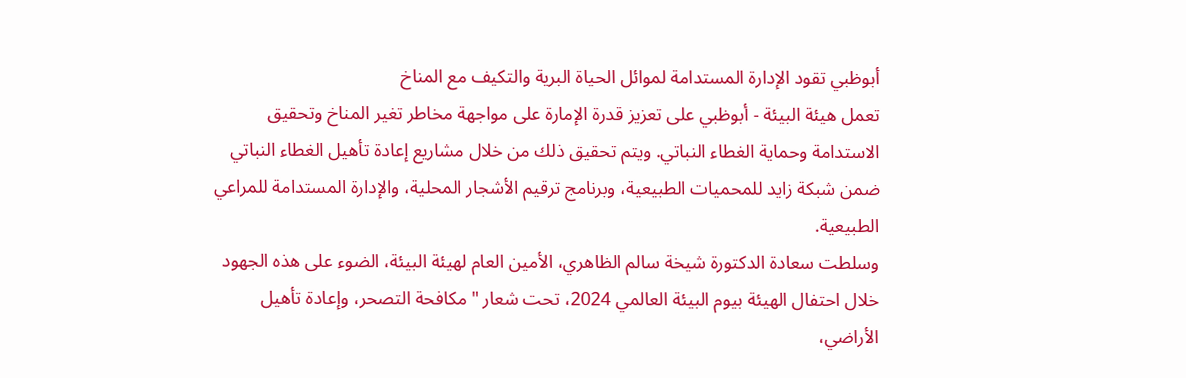أبوظبي تقود الإدارة المستدامة لموائل الحياة البرية والتكيف مع المناخ
تعمل هيئة البيئة - أبوظبي على تعزيز قدرة الإمارة على مواجهة مخاطر تغير المناخ وتحقيق الاستدامة وحماية الغطاء النباتي. ويتم تحقيق ذلك من خلال مشاريع إعادة تأهيل الغطاء النباتي ضمن شبكة زايد للمحميات الطبيعية، وبرنامج ترقيم الأشجار المحلية، والإدارة المستدامة للمراعي الطبيعية.
وسلطت سعادة الدكتورة شيخة سالم الظاهري، الأمين العام لهيئة البيئة، الضوء على هذه الجهود خلال احتفال الهيئة بيوم البيئة العالمي 2024، تحت شعار "مكافحة التصحر، وإعادة تأهيل الأراضي،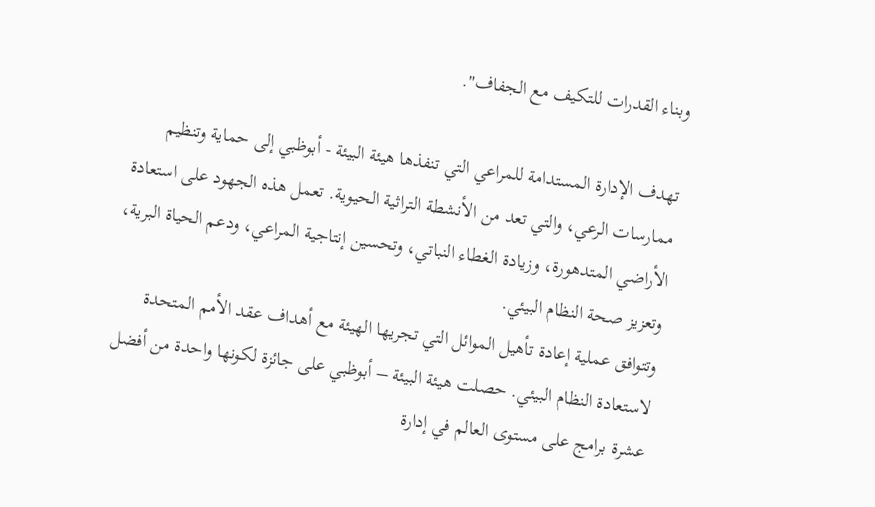وبناء القدرات للتكيف مع الجفاف".

تهدف الإدارة المستدامة للمراعي التي تنفذها هيئة البيئة - أبوظبي إلى حماية وتنظيم ممارسات الرعي، والتي تعد من الأنشطة التراثية الحيوية. تعمل هذه الجهود على استعادة الأراضي المتدهورة، وزيادة الغطاء النباتي، وتحسين إنتاجية المراعي، ودعم الحياة البرية، وتعزيز صحة النظام البيئي.
وتتوافق عملية إعادة تأهيل الموائل التي تجريها الهيئة مع أهداف عقد الأمم المتحدة لاستعادة النظام البيئي. حصلت هيئة البيئة – أبوظبي على جائزة لكونها واحدة من أفضل عشرة برامج على مستوى العالم في إدارة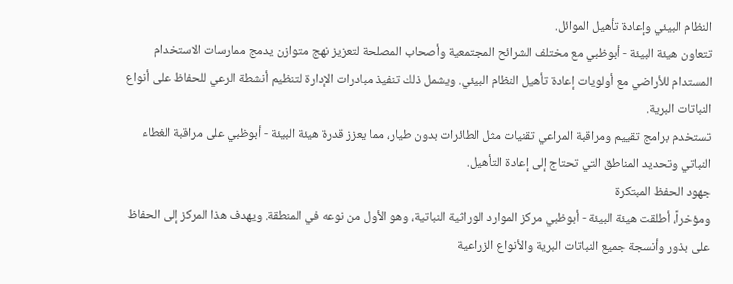النظام البيئي وإعادة تأهيل الموائل.
تتعاون هيئة البيئة - أبوظبي مع مختلف الشرائح المجتمعية وأصحاب المصلحة لتعزيز نهج متوازن يدمج ممارسات الاستخدام المستدام للأراضي مع أولويات إعادة تأهيل النظام البيئي. ويشمل ذلك تنفيذ مبادرات الإدارة لتنظيم أنشطة الرعي للحفاظ على أنواع النباتات البرية.
تستخدم برامج تقييم ومراقبة المراعي تقنيات مثل الطائرات بدون طيار، مما يعزز قدرة هيئة البيئة - أبوظبي على مراقبة الغطاء النباتي وتحديد المناطق التي تحتاج إلى إعادة التأهيل.
جهود الحفظ المبتكرة
ومؤخراً، أطلقت هيئة البيئة - أبوظبي مركز الموارد الوراثية النباتية، وهو الأول من نوعه في المنطقة. ويهدف هذا المركز إلى الحفاظ على بذور وأنسجة جميع النباتات البرية والأنواع الزراعية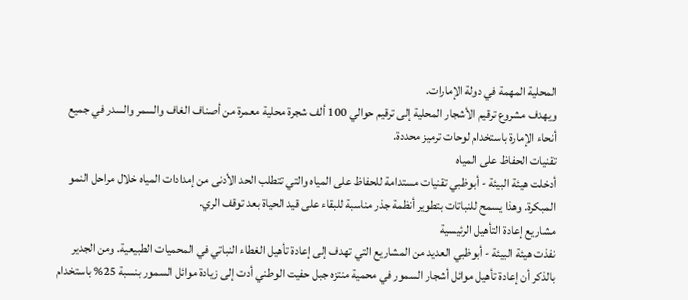المحلية المهمة في دولة الإمارات.
ويهدف مشروع ترقيم الأشجار المحلية إلى ترقيم حوالي 100 ألف شجرة محلية معمرة من أصناف الغاف والسمر والسدر في جميع أنحاء الإمارة باستخدام لوحات ترميز محددة.
تقنيات الحفاظ على المياه
أدخلت هيئة البيئة - أبوظبي تقنيات مستدامة للحفاظ على المياه والتي تتطلب الحد الأدنى من إمدادات المياه خلال مراحل النمو المبكرة. وهذا يسمح للنباتات بتطوير أنظمة جذر مناسبة للبقاء على قيد الحياة بعد توقف الري.
مشاريع إعادة التأهيل الرئيسية
نفذت هيئة البيئة - أبوظبي العديد من المشاريع التي تهدف إلى إعادة تأهيل الغطاء النباتي في المحميات الطبيعية. ومن الجدير بالذكر أن إعادة تأهيل موائل أشجار السمور في محمية منتزه جبل حفيت الوطني أدت إلى زيادة موائل السمور بنسبة 25% باستخدام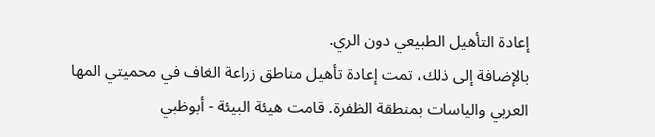إعادة التأهيل الطبيعي دون الري.
بالإضافة إلى ذلك، تمت إعادة تأهيل مناطق زراعة الغاف في محميتي المها العربي والياسات بمنطقة الظفرة. قامت هيئة البيئة - أبوظبي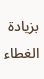بزيادة الغطاء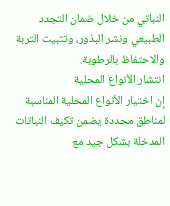النباتي من خلال ضمان التجدد الطبيعي ونشر البذور، وتثبيت التربة والاحتفاظ بالرطوبة.
انتشار الأنواع المحلية
إن اختيار الأنواع المحلية المناسبة لمناطق محددة يضمن تكيف النباتات المدخلة بشكل جيد مع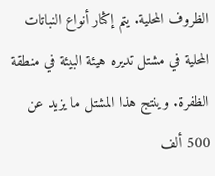الظروف المحلية. يتم إكثار أنواع النباتات المحلية في مشتل تديره هيئة البيئة في منطقة الظفرة. وينتج هذا المشتل ما يزيد عن 500 ألف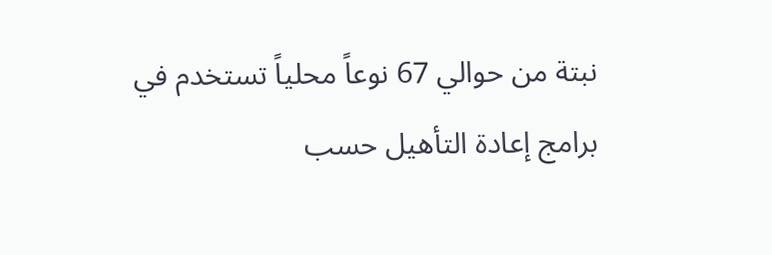نبتة من حوالي 67 نوعاً محلياً تستخدم في برامج إعادة التأهيل حسب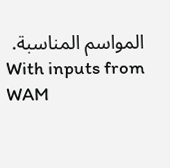المواسم المناسبة.
With inputs from WAM